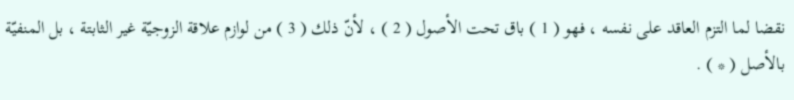نقضا لما التزم العاقد على نفسه ، فهو ( 1 ) باق تحت الأصول ( 2 ) ، لأنّ ذلك ( 3 ) من لوازم علاقة الزوجيّة غير الثابتة ، بل المنفيّة بالأصل ( * ) .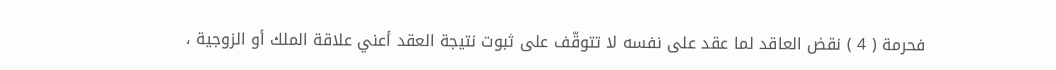فحرمة ( 4 ) نقض العاقد لما عقد على نفسه لا تتوقّف على ثبوت نتيجة العقد أعني علاقة الملك أو الزوجية ،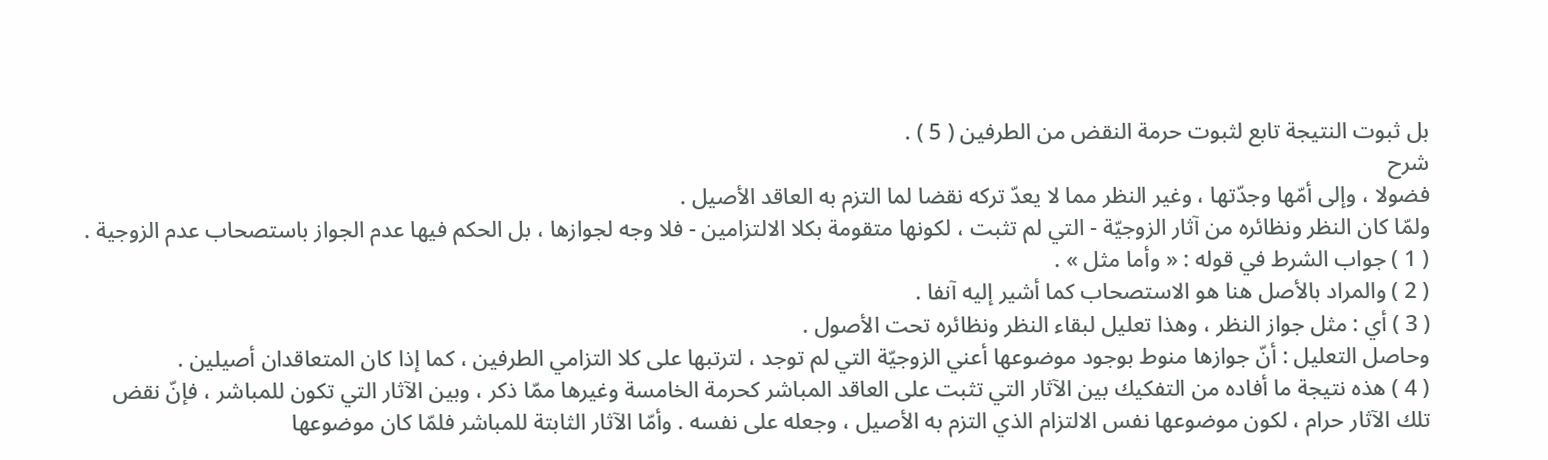بل ثبوت النتيجة تابع لثبوت حرمة النقض من الطرفين ( 5 ) .
شرح
فضولا ، وإلى أمّها وجدّتها ، وغير النظر مما لا يعدّ تركه نقضا لما التزم به العاقد الأصيل .
ولمّا كان النظر ونظائره من آثار الزوجيّة - التي لم تثبت ، لكونها متقومة بكلا الالتزامين - فلا وجه لجوازها ، بل الحكم فيها عدم الجواز باستصحاب عدم الزوجية .
( 1 ) جواب الشرط في قوله : « وأما مثل » .
( 2 ) والمراد بالأصل هنا هو الاستصحاب كما أشير إليه آنفا .
( 3 ) أي : مثل جواز النظر ، وهذا تعليل لبقاء النظر ونظائره تحت الأصول .
وحاصل التعليل : أنّ جوازها منوط بوجود موضوعها أعني الزوجيّة التي لم توجد ، لترتبها على كلا التزامي الطرفين ، كما إذا كان المتعاقدان أصيلين .
( 4 ) هذه نتيجة ما أفاده من التفكيك بين الآثار التي تثبت على العاقد المباشر كحرمة الخامسة وغيرها ممّا ذكر ، وبين الآثار التي تكون للمباشر ، فإنّ نقض تلك الآثار حرام ، لكون موضوعها نفس الالتزام الذي التزم به الأصيل ، وجعله على نفسه . وأمّا الآثار الثابتة للمباشر فلمّا كان موضوعها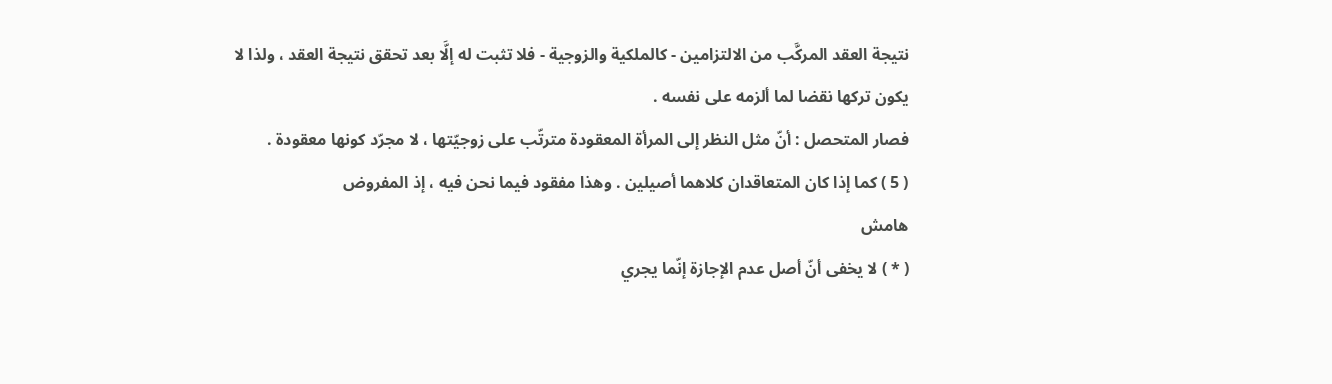نتيجة العقد المركَّب من الالتزامين - كالملكية والزوجية - فلا تثبت له إلَّا بعد تحقق نتيجة العقد ، ولذا لا يكون تركها نقضا لما ألزمه على نفسه .
فصار المتحصل : أنّ مثل النظر إلى المرأة المعقودة مترتّب على زوجيّتها ، لا مجرّد كونها معقودة .
( 5 ) كما إذا كان المتعاقدان كلاهما أصيلين . وهذا مفقود فيما نحن فيه ، إذ المفروض
هامش
( * ) لا يخفى أنّ أصل عدم الإجازة إنّما يجري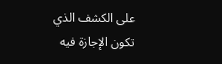على الكشف الذي تكون الإجازة فيه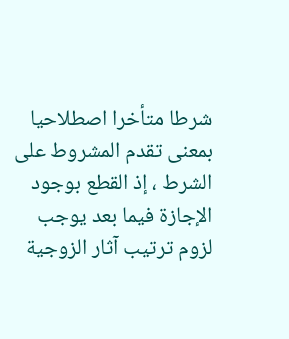شرطا متأخرا اصطلاحيا بمعنى تقدم المشروط على الشرط ، إذ القطع بوجود الإجازة فيما بعد يوجب لزوم ترتيب آثار الزوجية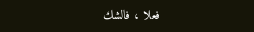فعلا ، فالشك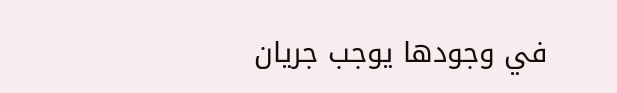في وجودها يوجب جريان